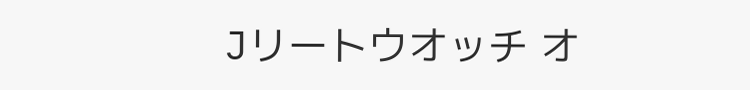Jリートウオッチ オ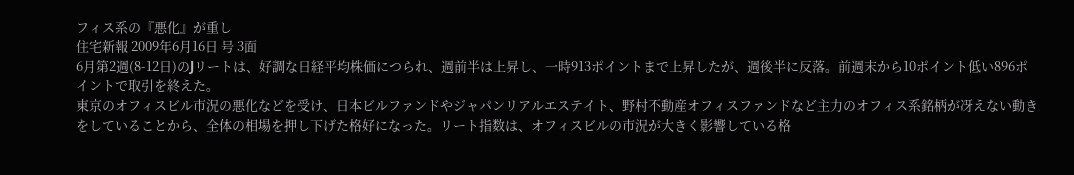フィス系の『悪化』が重し
住宅新報 2009年6月16日 号 3面
6月第2週(8-12日)のJリートは、好調な日経平均株価につられ、週前半は上昇し、一時913ポイントまで上昇したが、週後半に反落。前週末から10ポイント低い896ポイントで取引を終えた。
東京のオフィスビル市況の悪化などを受け、日本ビルファンドやジャパンリアルエステイト、野村不動産オフィスファンドなど主力のオフィス系銘柄が冴えない動きをしていることから、全体の相場を押し下げた格好になった。リート指数は、オフィスビルの市況が大きく影響している格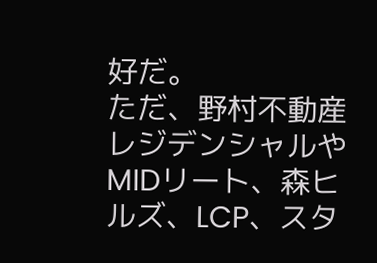好だ。
ただ、野村不動産レジデンシャルやMIDリート、森ヒルズ、LCP、スタ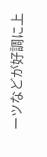ーツなどが好調に上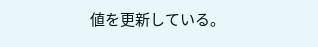値を更新している。